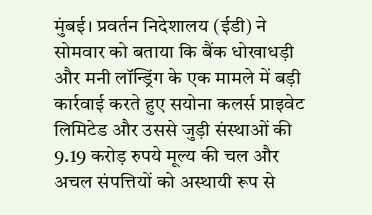मुंबई। प्रवर्तन निदेशालय (ईडी) ने सोमवार को बताया कि बैंक धोखाधड़ी और मनी लॉन्ड्रिंग के एक मामले में बड़ी कार्रवाई करते हुए सयोना कलर्स प्राइवेट लिमिटेड और उससे जुड़ी संस्थाओं की 9.19 करोड़ रुपये मूल्य की चल और अचल संपत्तियों को अस्थायी रूप से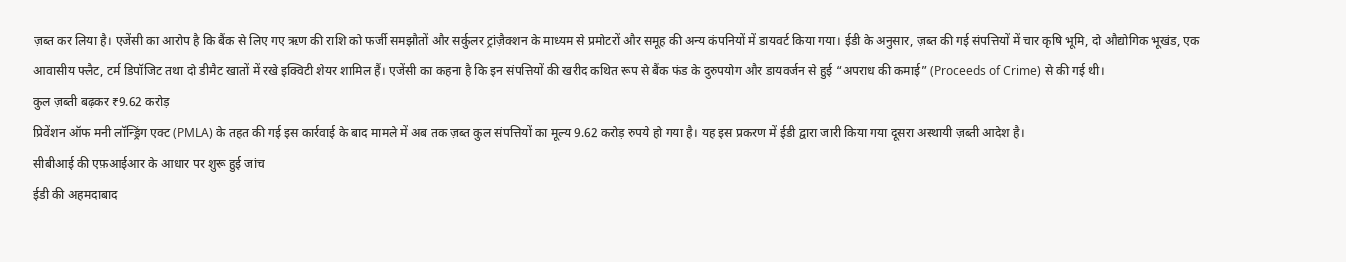ज़ब्त कर लिया है। एजेंसी का आरोप है कि बैंक से लिए गए ऋण की राशि को फर्जी समझौतों और सर्कुलर ट्रांज़ैक्शन के माध्यम से प्रमोटरों और समूह की अन्य कंपनियों में डायवर्ट किया गया। ईडी के अनुसार, ज़ब्त की गई संपत्तियों में चार कृषि भूमि, दो औद्योगिक भूखंड, एक आवासीय फ्लैट, टर्म डिपॉजिट तथा दो डीमैट खातों में रखे इक्विटी शेयर शामिल हैं। एजेंसी का कहना है कि इन संपत्तियों की खरीद कथित रूप से बैंक फंड के दुरुपयोग और डायवर्जन से हुई “अपराध की कमाई” (Proceeds of Crime) से की गई थी।
कुल ज़ब्ती बढ़कर ₹9.62 करोड़
प्रिवेंशन ऑफ मनी लॉन्ड्रिंग एक्ट (PMLA) के तहत की गई इस कार्रवाई के बाद मामले में अब तक ज़ब्त कुल संपत्तियों का मूल्य 9.62 करोड़ रुपये हो गया है। यह इस प्रकरण में ईडी द्वारा जारी किया गया दूसरा अस्थायी ज़ब्ती आदेश है।
सीबीआई की एफ़आईआर के आधार पर शुरू हुई जांच
ईडी की अहमदाबाद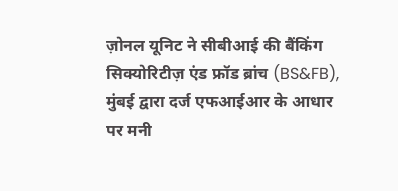ज़ोनल यूनिट ने सीबीआई की बैंकिंग सिक्योरिटीज़ एंड फ्रॉड ब्रांच (BS&FB), मुंबई द्वारा दर्ज एफआईआर के आधार पर मनी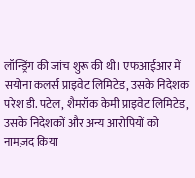लॉन्ड्रिंग की जांच शुरू की थी। एफआईआर में सयोना कलर्स प्राइवेट लिमिटेड, उसके निदेशक परेश डी. पटेल, शैमरॉक केमी प्राइवेट लिमिटेड, उसके निदेशकों और अन्य आरोपियों को नामज़द किया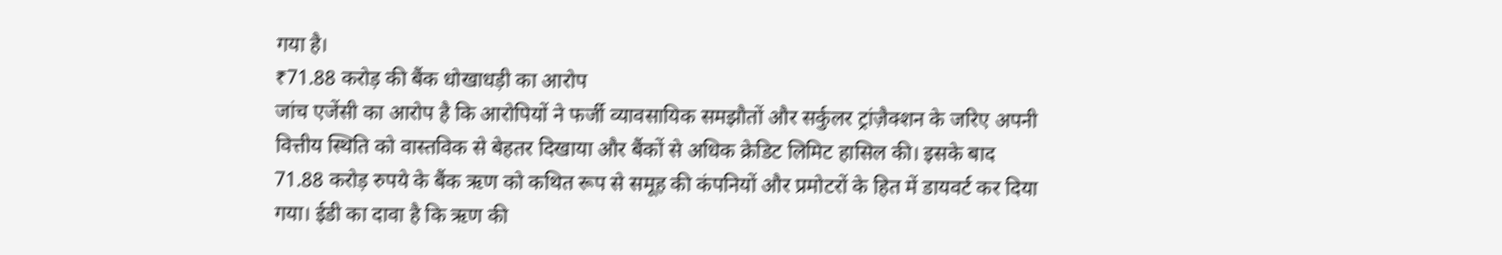गया है।
₹71.88 करोड़ की बैंक धोखाधड़ी का आरोप
जांच एजेंसी का आरोप है कि आरोपियों ने फर्जी व्यावसायिक समझौतों और सर्कुलर ट्रांज़ैक्शन के जरिए अपनी वित्तीय स्थिति को वास्तविक से बेहतर दिखाया और बैंकों से अधिक क्रेडिट लिमिट हासिल की। इसके बाद 71.88 करोड़ रुपये के बैंक ऋण को कथित रूप से समूह की कंपनियों और प्रमोटरों के हित में डायवर्ट कर दिया गया। ईडी का दावा है कि ऋण की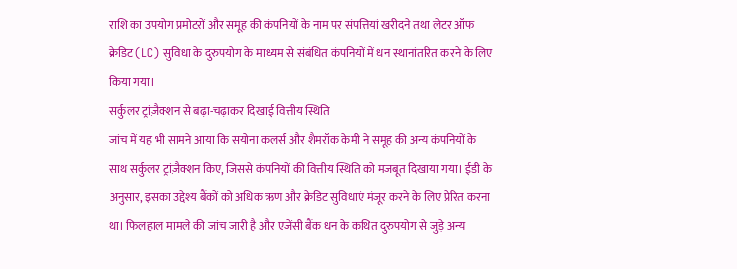राशि का उपयोग प्रमोटरों और समूह की कंपनियों के नाम पर संपत्तियां खरीदने तथा लेटर ऑफ क्रेडिट (LC) सुविधा के दुरुपयोग के माध्यम से संबंधित कंपनियों में धन स्थानांतरित करने के लिए किया गया।
सर्कुलर ट्रांज़ैक्शन से बढ़ा-चढ़ाकर दिखाई वित्तीय स्थिति
जांच में यह भी सामने आया कि सयोना कलर्स और शैमरॉक केमी ने समूह की अन्य कंपनियों के साथ सर्कुलर ट्रांज़ैक्शन किए, जिससे कंपनियों की वित्तीय स्थिति को मजबूत दिखाया गया। ईडी के अनुसार, इसका उद्देश्य बैंकों को अधिक ऋण और क्रेडिट सुविधाएं मंजूर करने के लिए प्रेरित करना था। फिलहाल मामले की जांच जारी है और एजेंसी बैंक धन के कथित दुरुपयोग से जुड़े अन्य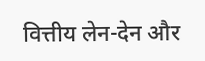वित्तीय लेन-देन और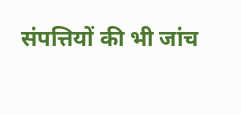संपत्तियों की भी जांच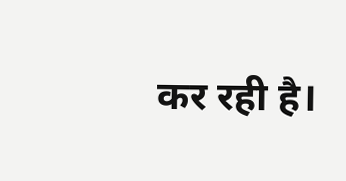कर रही है।